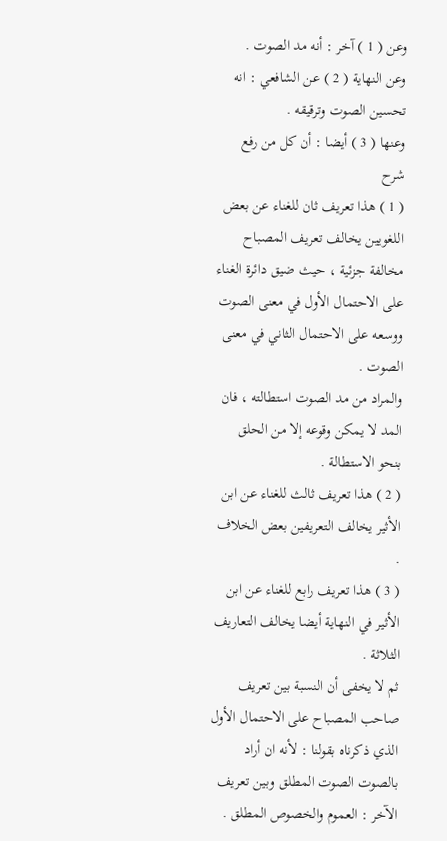وعن ( 1 ) آخر : أنه مد الصوت .
وعن النهاية ( 2 ) عن الشافعي : انه تحسين الصوت وترقيقه .
وعنها ( 3 ) أيضا : أن كل من رفع
شرح
( 1 ) هذا تعريف ثان للغناء عن بعض اللغويين يخالف تعريف المصباح مخالفة جزئية ، حيث ضيق دائرة الغناء على الاحتمال الأول في معنى الصوت ووسعه على الاحتمال الثاني في معنى الصوت .
والمراد من مد الصوت استطالته ، فان المد لا يمكن وقوعه إلا من الحلق بنحو الاستطالة .
( 2 ) هذا تعريف ثالث للغناء عن ابن الأثير يخالف التعريفين بعض الخلاف .
( 3 ) هذا تعريف رابع للغناء عن ابن الأثير في النهاية أيضا يخالف التعاريف الثلاثة .
ثم لا يخفى أن النسبة بين تعريف صاحب المصباح على الاحتمال الأول الذي ذكرناه بقولنا : لأنه ان أراد بالصوت الصوت المطلق وبين تعريف الآخر : العموم والخصوص المطلق .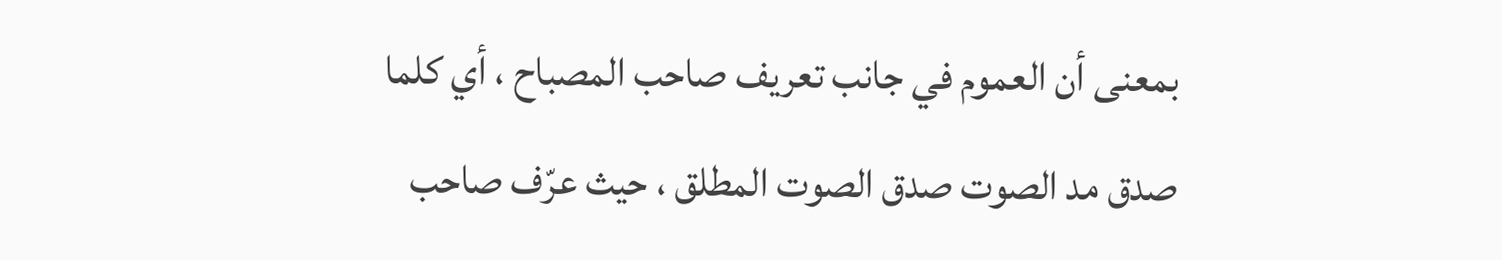بمعنى أن العموم في جانب تعريف صاحب المصباح ، أي كلما صدق مد الصوت صدق الصوت المطلق ، حيث عرّف صاحب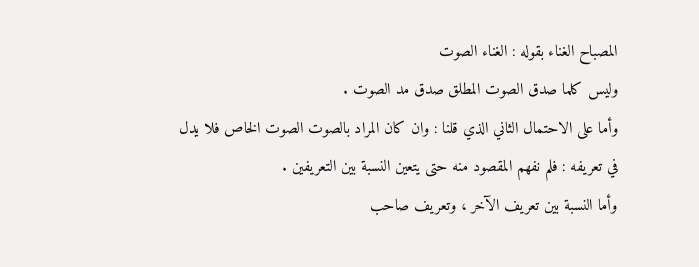المصباح الغناء بقوله : الغناء الصوت
وليس كلما صدق الصوت المطلق صدق مد الصوت .
وأما على الاحتمال الثاني الذي قلنا : وان كان المراد بالصوت الصوت الخاص فلا يدل في تعريفه : فلم نفهم المقصود منه حتى يتعين النسبة بين التعريفين .
وأما النسبة بين تعريف الآخر ، وتعريف صاحب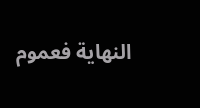النهاية فعموم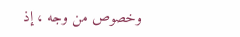وخصوص من وجه ، إذ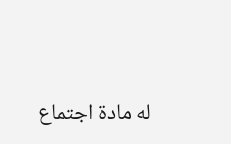له مادة اجتماع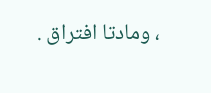، ومادتا افتراق .